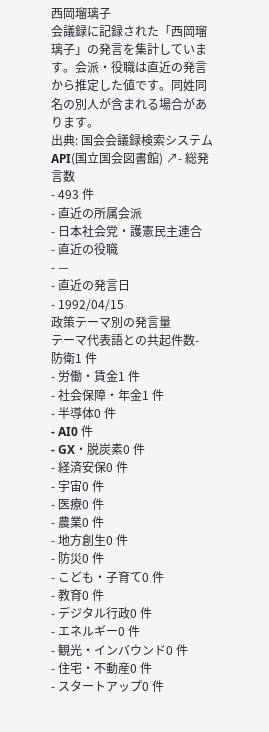西岡瑠璃子
会議録に記録された「西岡瑠璃子」の発言を集計しています。会派・役職は直近の発言から推定した値です。同姓同名の別人が含まれる場合があります。
出典: 国会会議録検索システム API(国立国会図書館) ↗- 総発言数
- 493 件
- 直近の所属会派
- 日本社会党・護憲民主連合
- 直近の役職
- —
- 直近の発言日
- 1992/04/15
政策テーマ別の発言量
テーマ代表語との共起件数- 防衛1 件
- 労働・賃金1 件
- 社会保障・年金1 件
- 半導体0 件
- AI0 件
- GX・脱炭素0 件
- 経済安保0 件
- 宇宙0 件
- 医療0 件
- 農業0 件
- 地方創生0 件
- 防災0 件
- こども・子育て0 件
- 教育0 件
- デジタル行政0 件
- エネルギー0 件
- 観光・インバウンド0 件
- 住宅・不動産0 件
- スタートアップ0 件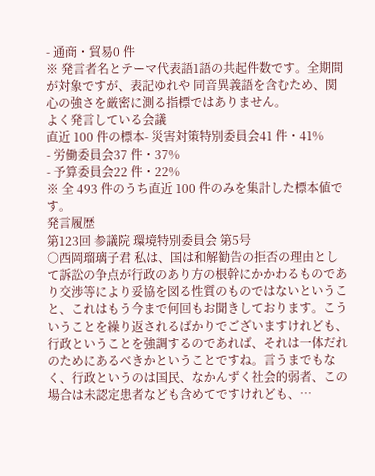- 通商・貿易0 件
※ 発言者名とテーマ代表語1語の共起件数です。全期間が対象ですが、表記ゆれや 同音異義語を含むため、関心の強さを厳密に測る指標ではありません。
よく発言している会議
直近 100 件の標本- 災害対策特別委員会41 件・41%
- 労働委員会37 件・37%
- 予算委員会22 件・22%
※ 全 493 件のうち直近 100 件のみを集計した標本値です。
発言履歴
第123回 参議院 環境特別委員会 第5号
○西岡瑠璃子君 私は、国は和解勧告の拒否の理由として訴訟の争点が行政のあり方の根幹にかかわるものであり交渉等により妥協を図る性質のものではないということ、これはもう今まで何回もお聞きしております。こういうことを繰り返されるばかりでございますけれども、行政ということを強調するのであれば、それは一体だれのためにあるべきかということですね。言うまでもなく、行政というのは国民、なかんずく社会的弱者、この場合は未認定患者なども含めてですけれども、…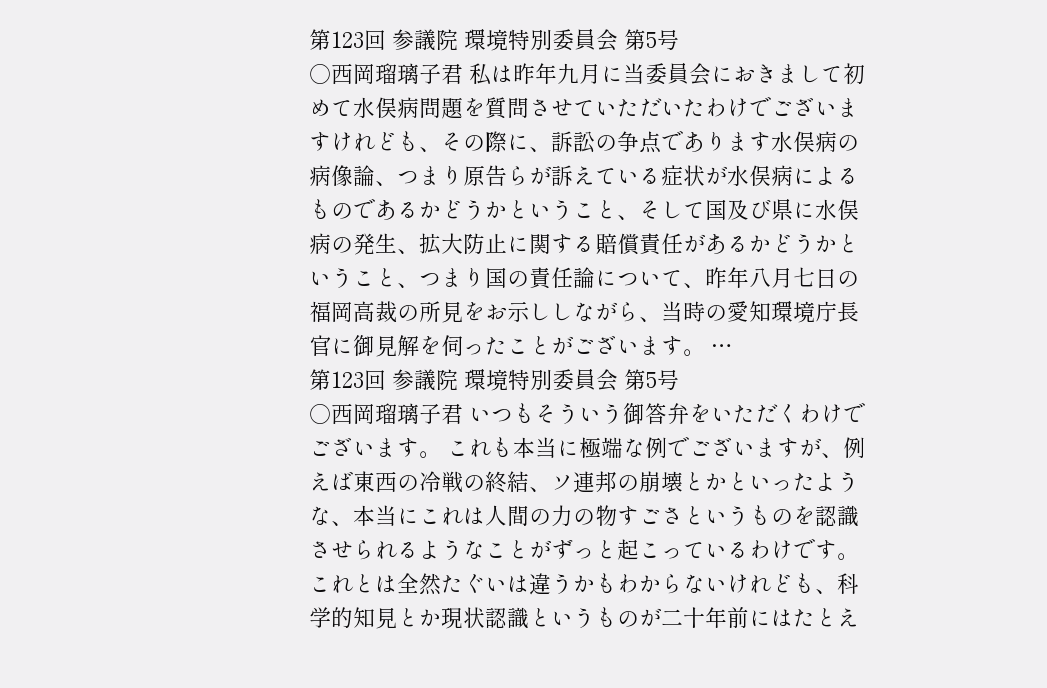第123回 参議院 環境特別委員会 第5号
○西岡瑠璃子君 私は昨年九月に当委員会におきまして初めて水俣病問題を質問させていただいたわけでございますけれども、その際に、訴訟の争点であります水俣病の病像論、つまり原告らが訴えている症状が水俣病によるものであるかどうかということ、そして国及び県に水俣病の発生、拡大防止に関する賠償責任があるかどうかということ、つまり国の責任論について、昨年八月七日の福岡高裁の所見をお示ししながら、当時の愛知環境庁長官に御見解を伺ったことがございます。 …
第123回 参議院 環境特別委員会 第5号
○西岡瑠璃子君 いつもそういう御答弁をいただくわけでございます。 これも本当に極端な例でございますが、例えば東西の冷戦の終結、ソ連邦の崩壊とかといったような、本当にこれは人間の力の物すごさというものを認識させられるようなことがずっと起こっているわけです。これとは全然たぐいは違うかもわからないけれども、科学的知見とか現状認識というものが二十年前にはたとえ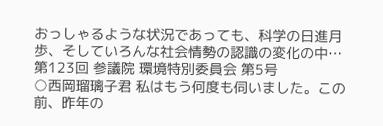おっしゃるような状況であっても、科学の日進月歩、そしていろんな社会情勢の認識の変化の中…
第123回 参議院 環境特別委員会 第5号
○西岡瑠璃子君 私はもう何度も伺いました。この前、昨年の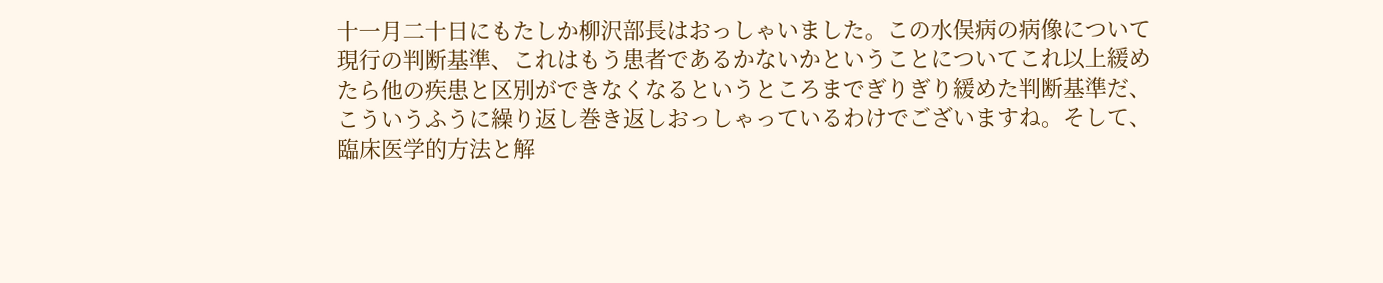十一月二十日にもたしか柳沢部長はおっしゃいました。この水俣病の病像について現行の判断基準、これはもう患者であるかないかということについてこれ以上緩めたら他の疾患と区別ができなくなるというところまでぎりぎり緩めた判断基準だ、こういうふうに繰り返し巻き返しおっしゃっているわけでございますね。そして、臨床医学的方法と解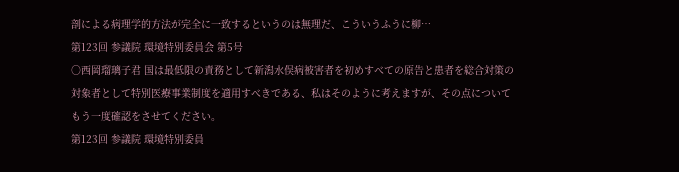剖による病理学的方法が完全に一致するというのは無理だ、こういうふうに柳…
第123回 参議院 環境特別委員会 第5号
○西岡瑠璃子君 国は最低限の責務として新潟水俣病被害者を初めすべての原告と患者を総合対策の対象者として特別医療事業制度を適用すべきである、私はそのように考えますが、その点についてもう一度確認をさせてください。
第123回 参議院 環境特別委員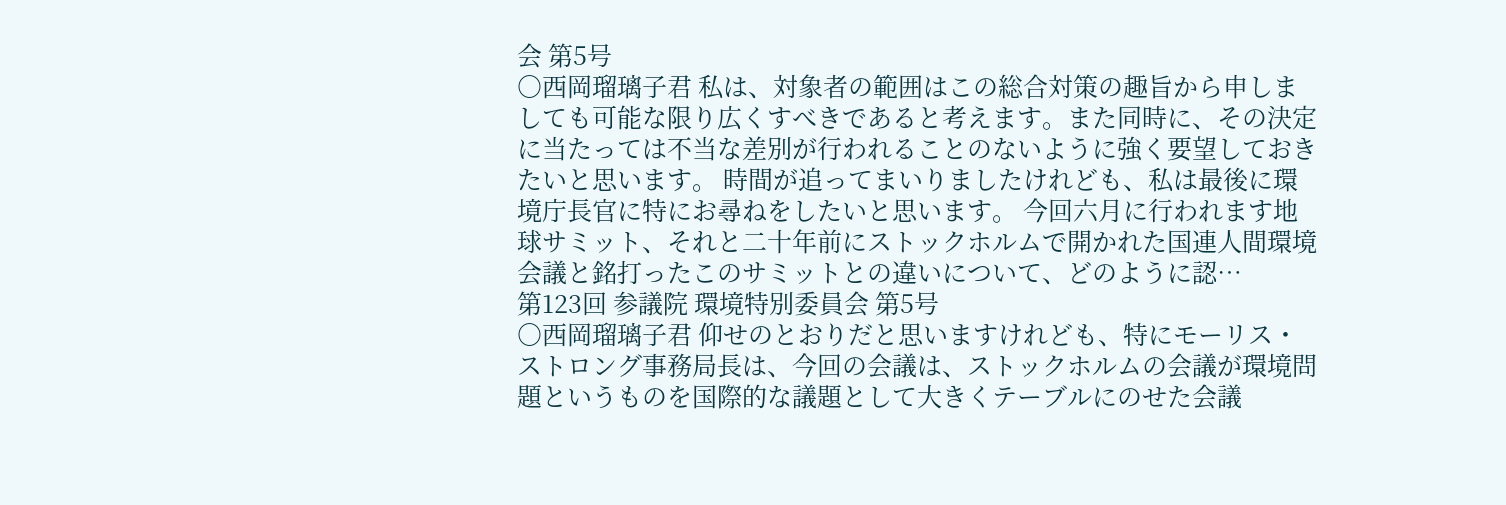会 第5号
○西岡瑠璃子君 私は、対象者の範囲はこの総合対策の趣旨から申しましても可能な限り広くすべきであると考えます。また同時に、その決定に当たっては不当な差別が行われることのないように強く要望しておきたいと思います。 時間が追ってまいりましたけれども、私は最後に環境庁長官に特にお尋ねをしたいと思います。 今回六月に行われます地球サミット、それと二十年前にストックホルムで開かれた国連人間環境会議と銘打ったこのサミットとの違いについて、どのように認…
第123回 参議院 環境特別委員会 第5号
○西岡瑠璃子君 仰せのとおりだと思いますけれども、特にモーリス・ストロング事務局長は、今回の会議は、ストックホルムの会議が環境問題というものを国際的な議題として大きくテーブルにのせた会議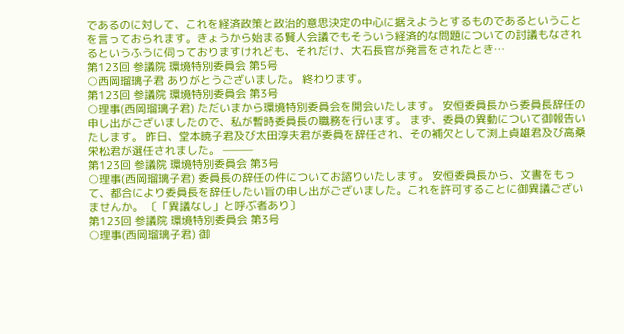であるのに対して、これを経済政策と政治的意思決定の中心に据えようとするものであるということを言っておられます。きょうから始まる賢人会議でもそういう経済的な問題についての討議もなされるというふうに伺っておりますけれども、それだけ、大石長官が発言をされたとき…
第123回 参議院 環境特別委員会 第5号
○西岡瑠璃子君 ありがとうございました。 終わります。
第123回 参議院 環境特別委員会 第3号
○理事(西岡瑠璃子君) ただいまから環境特別委員会を開会いたします。 安恒委員長から委員長辞任の申し出がございましたので、私が暫時委員長の職務を行います。 まず、委員の異動について御報告いたします。 昨日、堂本暁子君及び太田淳夫君が委員を辞任され、その補欠として渕上貞雄君及び高桑栄松君が選任されました。 ———
第123回 参議院 環境特別委員会 第3号
○理事(西岡瑠璃子君) 委員長の辞任の件についてお諮りいたします。 安恒委員長から、文書をもって、都合により委員長を辞任したい旨の申し出がございました。これを許可することに御異議ございませんか。 〔「異議なし」と呼ぶ者あり〕
第123回 参議院 環境特別委員会 第3号
○理事(西岡瑠璃子君) 御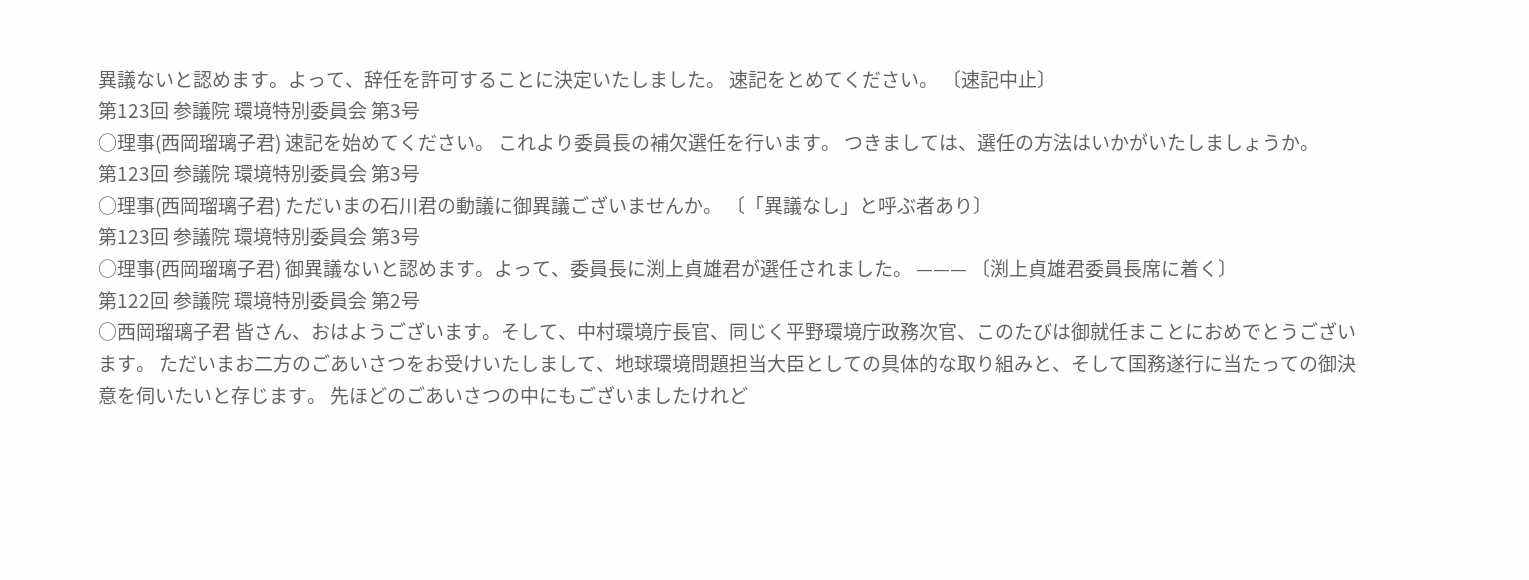異議ないと認めます。よって、辞任を許可することに決定いたしました。 速記をとめてください。 〔速記中止〕
第123回 参議院 環境特別委員会 第3号
○理事(西岡瑠璃子君) 速記を始めてください。 これより委員長の補欠選任を行います。 つきましては、選任の方法はいかがいたしましょうか。
第123回 参議院 環境特別委員会 第3号
○理事(西岡瑠璃子君) ただいまの石川君の動議に御異議ございませんか。 〔「異議なし」と呼ぶ者あり〕
第123回 参議院 環境特別委員会 第3号
○理事(西岡瑠璃子君) 御異議ないと認めます。よって、委員長に渕上貞雄君が選任されました。 ——— 〔渕上貞雄君委員長席に着く〕
第122回 参議院 環境特別委員会 第2号
○西岡瑠璃子君 皆さん、おはようございます。そして、中村環境庁長官、同じく平野環境庁政務次官、このたびは御就任まことにおめでとうございます。 ただいまお二方のごあいさつをお受けいたしまして、地球環境問題担当大臣としての具体的な取り組みと、そして国務遂行に当たっての御決意を伺いたいと存じます。 先ほどのごあいさつの中にもございましたけれど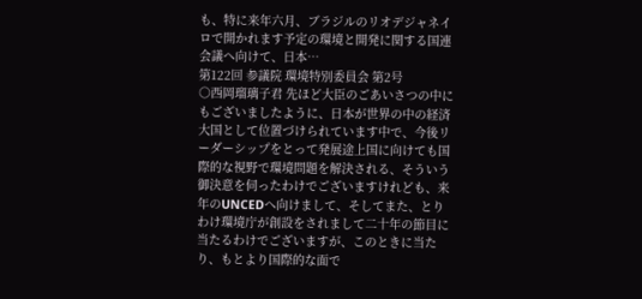も、特に来年六月、ブラジルのリオデジャネイロで開かれます予定の環境と開発に関する国連会議へ向けて、日本…
第122回 参議院 環境特別委員会 第2号
○西岡瑠璃子君 先ほど大臣のごあいさつの中にもございましたように、日本が世界の中の経済大国として位置づけられています中で、今後リーダーシップをとって発展途上国に向けても国際的な視野で環境問題を解決される、そういう御決意を伺ったわけでございますけれども、来年のUNCEDへ向けまして、そしてまた、とりわけ環境庁が創設をされまして二十年の節目に当たるわけでございますが、このときに当たり、もとより国際的な面で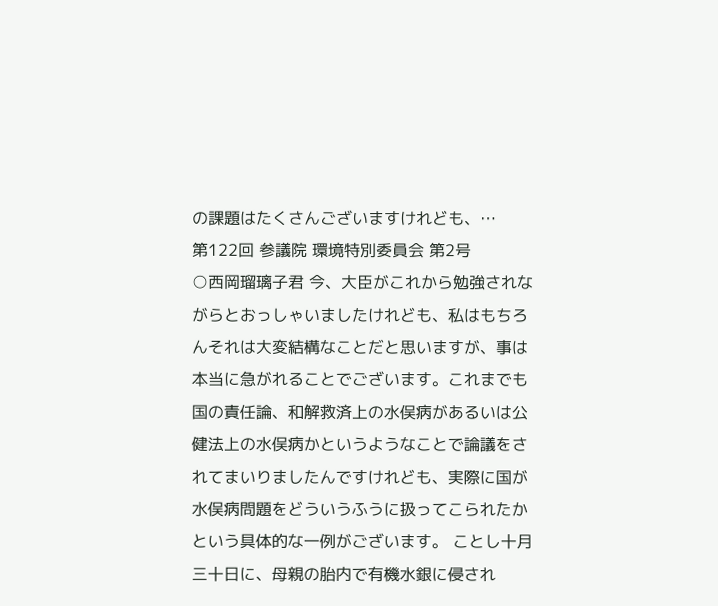の課題はたくさんございますけれども、…
第122回 参議院 環境特別委員会 第2号
○西岡瑠璃子君 今、大臣がこれから勉強されながらとおっしゃいましたけれども、私はもちろんそれは大変結構なことだと思いますが、事は本当に急がれることでございます。これまでも国の責任論、和解救済上の水俣病があるいは公健法上の水俣病かというようなことで論議をされてまいりましたんですけれども、実際に国が水俣病問題をどういうふうに扱ってこられたかという具体的な一例がございます。 ことし十月三十日に、母親の胎内で有機水銀に侵され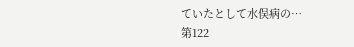ていたとして水俣病の…
第122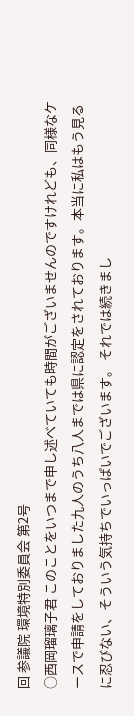回 参議院 環境特別委員会 第2号
○西岡瑠璃子君 このことをいつまで申し述べていても時間がございませんのですけれども、同様なケースで申請をしておりました九人のうち八人までは県に認定をされております。本当に私はもう見るに忍びない、そういう気持ちでいっぱいでございます。 それでは続きまし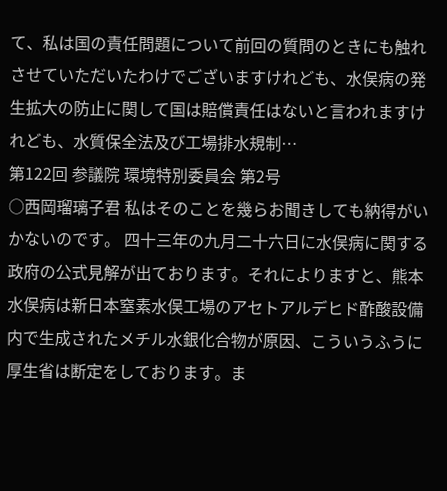て、私は国の責任問題について前回の質問のときにも触れさせていただいたわけでございますけれども、水俣病の発生拡大の防止に関して国は賠償責任はないと言われますけれども、水質保全法及び工場排水規制…
第122回 参議院 環境特別委員会 第2号
○西岡瑠璃子君 私はそのことを幾らお聞きしても納得がいかないのです。 四十三年の九月二十六日に水俣病に関する政府の公式見解が出ております。それによりますと、熊本水俣病は新日本窒素水俣工場のアセトアルデヒド酢酸設備内で生成されたメチル水銀化合物が原因、こういうふうに厚生省は断定をしております。ま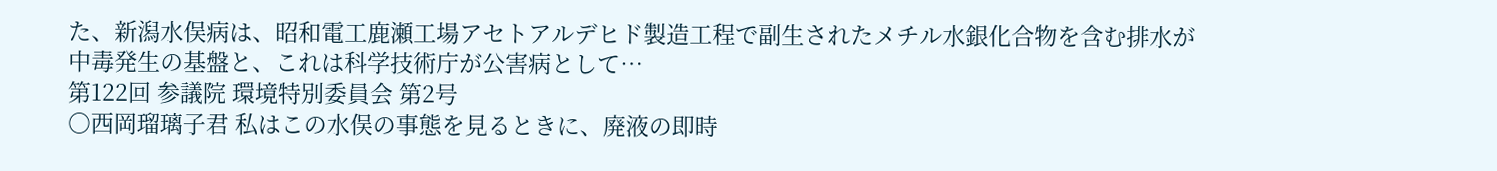た、新潟水俣病は、昭和電工鹿瀬工場アセトアルデヒド製造工程で副生されたメチル水銀化合物を含む排水が中毒発生の基盤と、これは科学技術庁が公害病として…
第122回 参議院 環境特別委員会 第2号
○西岡瑠璃子君 私はこの水俣の事態を見るときに、廃液の即時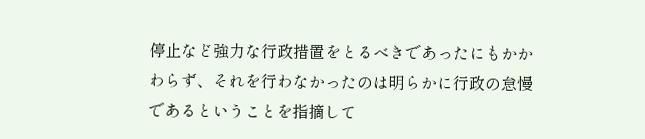停止など強力な行政措置をとるべきであったにもかかわらず、それを行わなかったのは明らかに行政の怠慢であるということを指摘して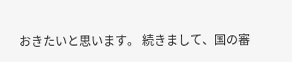おきたいと思います。 続きまして、国の審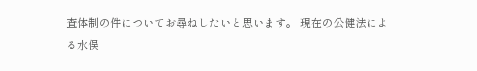査体制の件についてお尋ねしたいと思います。 現在の公健法による水俣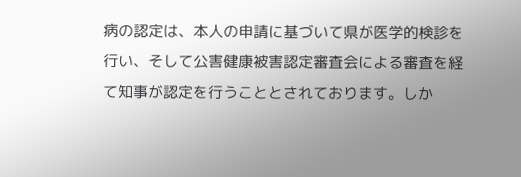病の認定は、本人の申請に基づいて県が医学的検診を行い、そして公害健康被害認定審査会による審査を経て知事が認定を行うこととされております。しか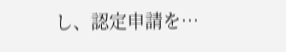し、認定申請を…